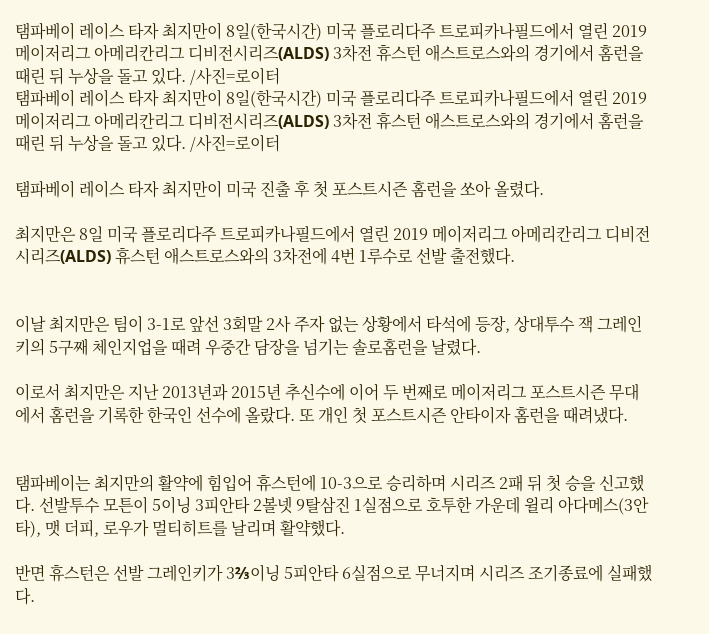탬파베이 레이스 타자 최지만이 8일(한국시간) 미국 플로리다주 트로피카나필드에서 열린 2019 메이저리그 아메리칸리그 디비전시리즈(ALDS) 3차전 휴스턴 애스트로스와의 경기에서 홈런을 때린 뒤 누상을 돌고 있다. /사진=로이터
탬파베이 레이스 타자 최지만이 8일(한국시간) 미국 플로리다주 트로피카나필드에서 열린 2019 메이저리그 아메리칸리그 디비전시리즈(ALDS) 3차전 휴스턴 애스트로스와의 경기에서 홈런을 때린 뒤 누상을 돌고 있다. /사진=로이터

탬파베이 레이스 타자 최지만이 미국 진출 후 첫 포스트시즌 홈런을 쏘아 올렸다.

최지만은 8일 미국 플로리다주 트로피카나필드에서 열린 2019 메이저리그 아메리칸리그 디비전시리즈(ALDS) 휴스턴 애스트로스와의 3차전에 4번 1루수로 선발 출전했다.


이날 최지만은 팀이 3-1로 앞선 3회말 2사 주자 없는 상황에서 타석에 등장, 상대투수 잭 그레인키의 5구째 체인지업을 때려 우중간 담장을 넘기는 솔로홈런을 날렸다.

이로서 최지만은 지난 2013년과 2015년 추신수에 이어 두 번째로 메이저리그 포스트시즌 무대에서 홈런을 기록한 한국인 선수에 올랐다. 또 개인 첫 포스트시즌 안타이자 홈런을 때려냈다.


탬파베이는 최지만의 활약에 힘입어 휴스턴에 10-3으로 승리하며 시리즈 2패 뒤 첫 승을 신고했다. 선발투수 모튼이 5이닝 3피안타 2볼넷 9탈삼진 1실점으로 호투한 가운데 윌리 아다메스(3안타), 맷 더피, 로우가 멀티히트를 날리며 활약했다.

반면 휴스턴은 선발 그레인키가 3⅔이닝 5피안타 6실점으로 무너지며 시리즈 조기종료에 실패했다.